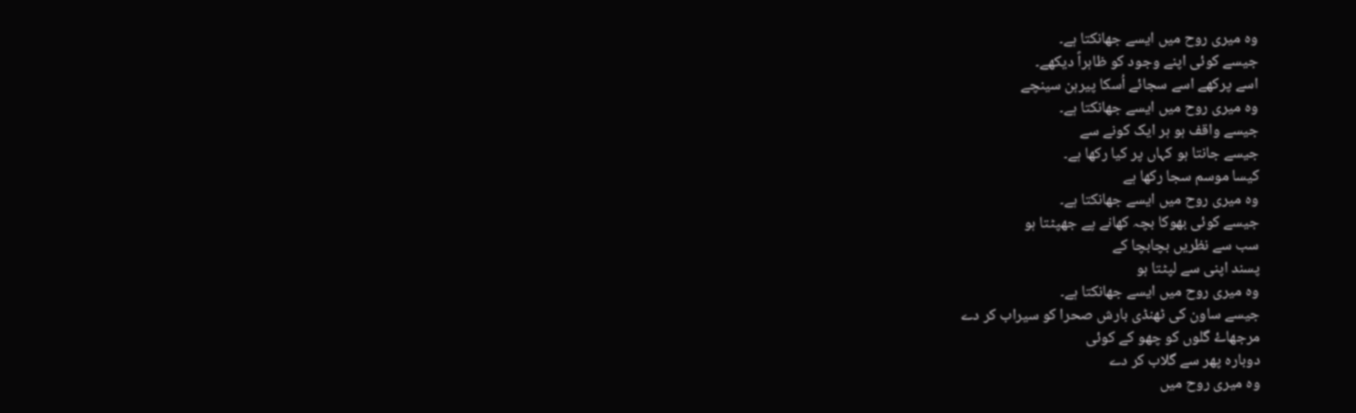وہ میری روح میں ایسے جھانکتا ہے۔
جیسے کوئی اپنے وجود کو ظاہراً دیکھے۔
اسے پرکھے اسے سجائے اُسکا پیرہن سینچے
وہ میری روح میں ایسے جھانکتا ہے۔
جیسے واقف ہو ہر ایک کونے سے
جیسے جانتا ہو کہاں پر کیا رکھا ہے۔
کیسا موسم سجا رکھا ہے
وہ میری روح میں ایسے جھانکتا ہے۔
جیسے کوئی بھوکا بچہ کھانے پے جھپٹتا ہو
سب سے نظریں بچابچا کے
پسند اپنی سے لپٹتا ہو
وہ میری روح میں ایسے جھانکتا ہے۔
جیسے ساون کی ٹھنڈی بارش صحرا کو سیراب کر دے
مرجھاۓ گلوں کو چھو کے کوئی
دوبارہ پھر سے گلاب کر دے
وہ میری روح میں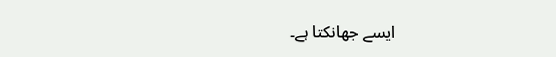ایسے جھانکتا ہے۔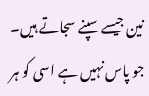نین جیسے سپنے سجاتے ہیں۔
جو پاس نہیں ہے اسی کو ہر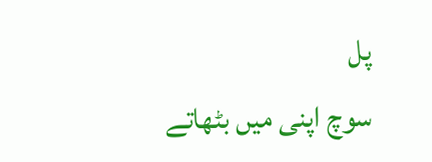پل
سوچ اپنی میں بٹھاتے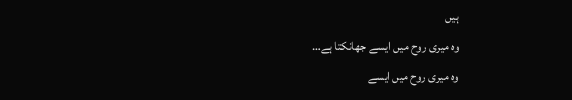ہیں
وہ میری روح میں ایسے جھانکتا ہے…
وہ میری روح میں ایسے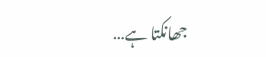جھانکتا ہے…